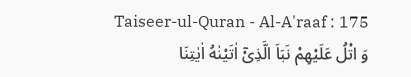Taiseer-ul-Quran - Al-A'raaf : 175
وَ اتْلُ عَلَیْهِمْ نَبَاَ الَّذِیْۤ اٰتَیْنٰهُ اٰیٰتِنَا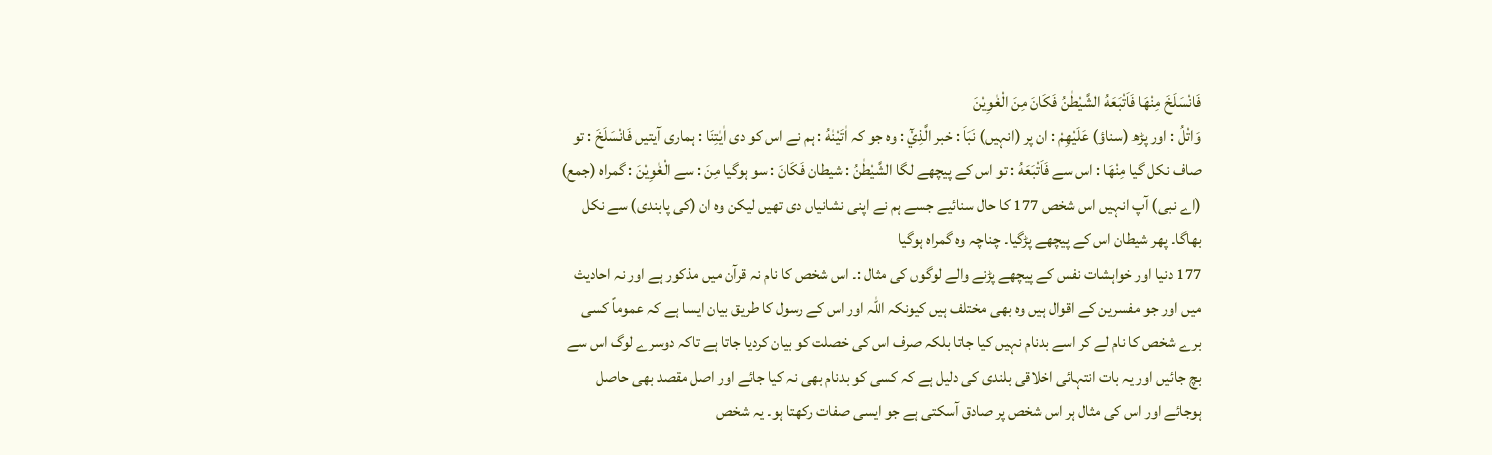فَانْسَلَخَ مِنْهَا فَاَتْبَعَهُ الشَّیْطٰنُ فَكَانَ مِنَ الْغٰوِیْنَ
وَاتْلُ : اور پڑھ (سناؤ) عَلَيْهِمْ : ان پر (انہیں) نَبَاَ : خبر الَّذِيْٓ : وہ جو کہ اٰتَيْنٰهُ : ہم نے اس کو دی اٰيٰتِنَا : ہماری آیتیں فَانْسَلَخَ : تو صاف نکل گیا مِنْهَا : اس سے فَاَتْبَعَهُ : تو اس کے پیچھے لگا الشَّيْطٰنُ : شیطان فَكَانَ : سو ہوگیا مِنَ : سے الْغٰوِيْنَ : گمراہ (جمع)
(اے نبی) آپ انہیں اس شخص 177 کا حال سنائیے جسے ہم نے اپنی نشانیاں دی تھیں لیکن وہ ان (کی پابندی) سے نکل بھاگا۔ پھر شیطان اس کے پیچھے پڑگیا۔ چناچہ وہ گمراہ ہوگیا
177 دنیا اور خواہشات نفس کے پیچھے پڑنے والے لوگوں کی مثال :۔ اس شخص کا نام نہ قرآن میں مذکور ہے اور نہ احادیث میں اور جو مفسرین کے اقوال ہیں وہ بھی مختلف ہیں کیونکہ اللہ اور اس کے رسول کا طریق بیان ایسا ہے کہ عموماً کسی برے شخص کا نام لے کر اسے بدنام نہیں کیا جاتا بلکہ صرف اس کی خصلت کو بیان کردیا جاتا ہے تاکہ دوسرے لوگ اس سے بچ جائیں اور یہ بات انتہائی اخلاقی بلندی کی دلیل ہے کہ کسی کو بدنام بھی نہ کیا جائے اور اصل مقصد بھی حاصل ہوجائے اور اس کی مثال ہر اس شخص پر صادق آسکتی ہے جو ایسی صفات رکھتا ہو۔ یہ شخص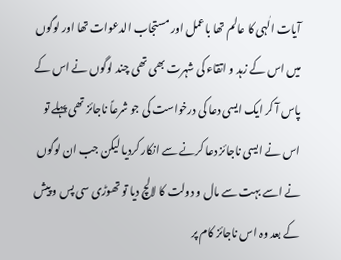آیات الٰہی کا عالم تھا باعمل اور مستجاب الدعوات تھا اور لوگوں میں اس کے زہد و اتقاء کی شہرت بھی تھی چند لوگوں نے اس کے پاس آ کر ایک ایسی دعا کی درخواست کی جو شرعاً ناجائز تھی پہلے تو اس نے ایسی ناجائز دعا کرنے سے انکار کردیا لیکن جب ان لوگوں نے اسے بہت سے مال و دولت کا لالچ دیا تو تھوڑی سی پس و پیش کے بعد وہ اس ناجائز کام پر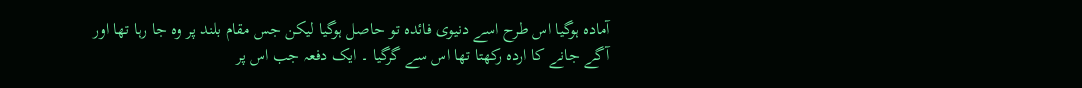آمادہ ہوگیا اس طرح اسے دنیوی فائدہ تو حاصل ہوگیا لیکن جس مقام بلند پر وہ جا رہا تھا اور آگے جانے کا اردہ رکھتا تھا اس سے گرگیا ۔ ایک دفعہ جب اس پر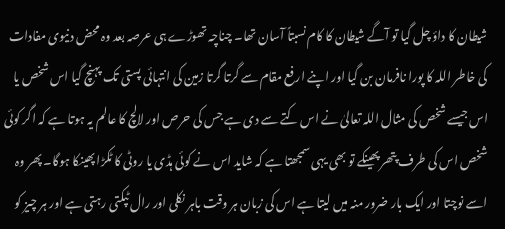شیطان کا داؤ چل گیا تو آگے شیطان کا کام نسبتاً آسان تھا۔ چناچہ تھوڑے ہی عرصہ بعد وہ محض دنیوی مفادات کی خاطر اللہ کا پورا نافرمان بن گیا اور اپنے ارفع مقام سے گرتا گرتا زمین کی انتہائی پستی تک پہنچ گیا اس شخص یا اس جیسے شخص کی مثال اللہ تعالیٰ نے اس کتے سے دی ہے جس کی حرص اور لالچ کا عالم یہ ہوتا ہے کہ اگر کوئی شخص اس کی طرف پتھر پھینکے تو بھی یہی سمجھتا ہے کہ شاید اس نے کوئی ہڈی یا روٹی کا ٹکڑا پھینکا ہوگا۔ پھر وہ اسے نوچتا اور ایک بار ضرور منہ میں لیتا ہے اس کی زبان ہر وقت باہر نکلی اور رال ٹپکتی رہتی ہے اور ہر چیز کو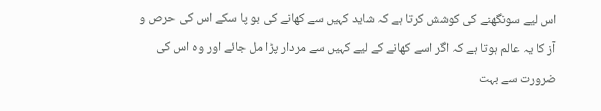اس لیے سونگھنے کی کوشش کرتا ہے کہ شاید کہیں سے کھانے کی بو پا سکے اس کی حرص و آز کا یہ عالم ہوتا ہے کہ اگر اسے کھانے کے لیے کہیں سے مردار پڑا مل جائے اور وہ اس کی ضرورت سے بہت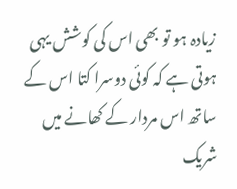زیادہ ہو تو بھی اس کی کوشش یہی ہوتی ہے کہ کوئی دوسرا کتا اس کے ساتھ اس مردار کے کھانے میں شریک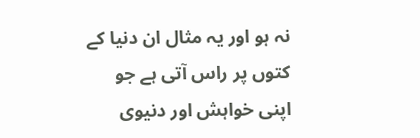نہ ہو اور یہ مثال ان دنیا کے کتوں پر راس آتی ہے جو اپنی خواہش اور دنیوی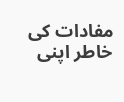مفادات کی خاطر اپنی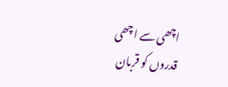اچھی سے اچھی قدروں کو قربان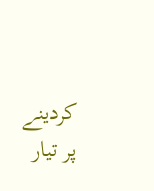کردینے پر تیار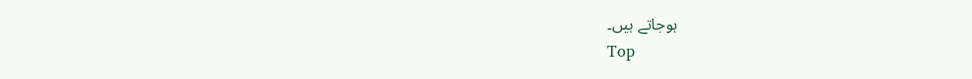ہوجاتے ہیں۔
Top